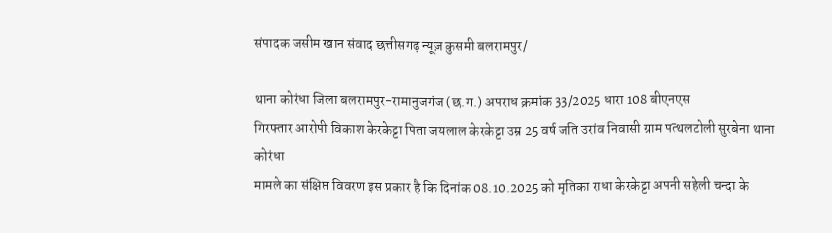संपादक जसीम खान संवाद छत्तीसगढ़ न्यूज़ कुसमी बलरामपुर/

थाना कोरंधा जिला बलरामपुर-रामानुजगंज (छ.ग.) अपराध क्रमांक 33/2025 धारा 108 बीएनएस
गिरफ्तार आरोपी विकाश केरकेट्टा पिता जयलाल केरकेट्टा उम्र 25 वर्ष जति उरांव निवासी ग्राम पत्थलटोली सुरबेना थाना कोरंधा
मामले का संक्षिप्त विवरण इस प्रकार है कि दिनांक 08.10.2025 को मृतिका राधा केरकेट्टा अपनी सहेली चन्दा के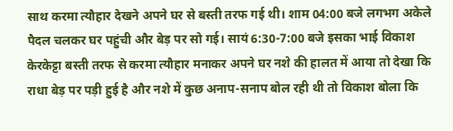साथ करमा त्यौहार देखने अपने घर से बस्ती तरफ गई थी। शाम 04:00 बजे लगभग अकेले पैदल चलकर घर पहुंची और बेड़ पर सो गई। सायं 6:30-7:00 बजे इसका भाई विकाश केरकेट्टा बस्ती तरफ से करमा त्यौहार मनाकर अपने घर नशे की हालत में आया तो देखा कि राधा बेड़ पर पड़ी हुई है और नशे में कुछ अनाप-सनाप बोल रही थी तो विकाश बोला कि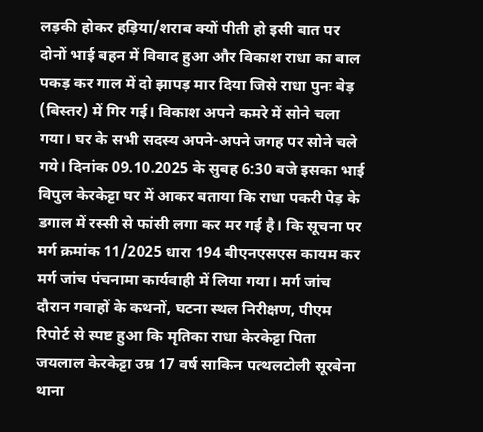लड़की होकर हड़िया/शराब क्यों पीती हो इसी बात पर दोनों भाई बहन में विवाद हुआ और विकाश राधा का बाल पकड़ कर गाल में दो झापड़ मार दिया जिसे राधा पुनः बेड़ (बिस्तर) में गिर गई। विकाश अपने कमरे में सोने चला गया। घर के सभी सदस्य अपने-अपने जगह पर सोने चले गये। दिनांक 09.10.2025 के सुबह 6:30 बजे इसका भाई विपुल केरकेट्टा घर में आकर बताया कि राधा पकरी पेड़ के डगाल में रस्सी से फांसी लगा कर मर गई है। कि सूचना पर मर्ग क्रमांक 11/2025 धारा 194 बीएनएसएस कायम कर मर्ग जांच पंचनामा कार्यवाही में लिया गया। मर्ग जांच दौरान गवाहों के कथनों, घटना स्थल निरीक्षण, पीएम रिपोर्ट से स्पष्ट हुआ कि मृतिका राधा केरकेट्टा पिता जयलाल केरकेट्टा उम्र 17 वर्ष साकिन पत्थलटोली सूरबेना थाना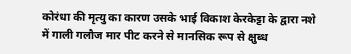कोरंधा की मृत्यु का कारण उसके भाई विकाश केरकेट्टा के द्वारा नशे में गाली गलौज मार पीट करने से मानसिक रूप से क्षुब्ध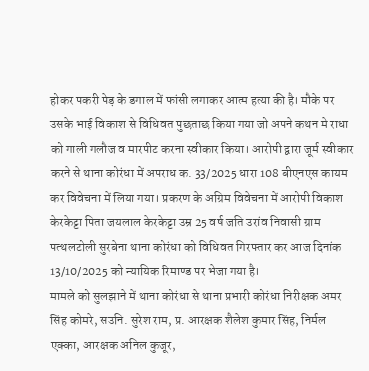होकर पकरी पेड़ के डगाल में फांसी लगाकर आत्म हत्या की है। मौके पर उसके भाई विकाश से विधिवत पुछताछ किया गया जो अपने कथन मे राधा को गाली गलौज व मारपीट करना स्वीकार किया। आरोपी द्वारा जूर्म स्वीकार करने से थाना कोरंधा में अपराध क. 33/2025 धारा 108 बीएनएस कायम कर विवेचना में लिया गया। प्रकरण के अग्रिम विवेचना में आरोपी विकाश केरकेट्टा पिता जयलाल केरकेट्टा उम्र 25 वर्ष जति उरांव निवासी ग्राम पत्थलटोली सुरबेना थाना कोरंधा को विधिवत गिरफ्तार कर आज दिनांक 13/10/2025 को न्यायिक रिमाण्ड पर भेजा गया है।
मामले को सुलझाने में थाना कोरंधा से थाना प्रभारी कोरंधा निरीक्षक अमर सिंह कोमरे, सउनि. सुरेश राम, प्र. आरक्षक शैलेश कुमार सिंह, निर्मल एक्का, आरक्षक अनिल कुजूर,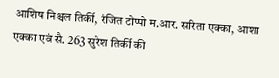आशिष निश्चल तिर्की, रंजित टोप्पो म.आर. सरिता एक्का, आशा एक्का एवं सै. 263 सुरेश तिर्की की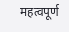महत्वपूर्ण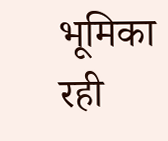भूमिका रही